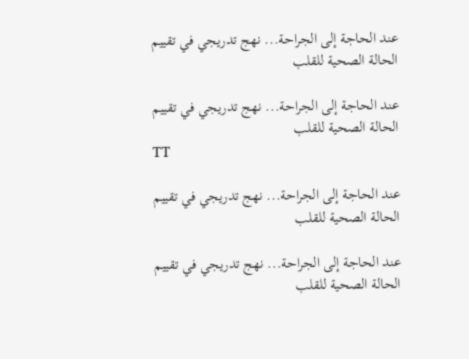عند الحاجة إلى الجراحة... نهج تدريجي في تقييم الحالة الصحية للقلب

عند الحاجة إلى الجراحة... نهج تدريجي في تقييم الحالة الصحية للقلب
TT

عند الحاجة إلى الجراحة... نهج تدريجي في تقييم الحالة الصحية للقلب

عند الحاجة إلى الجراحة... نهج تدريجي في تقييم الحالة الصحية للقلب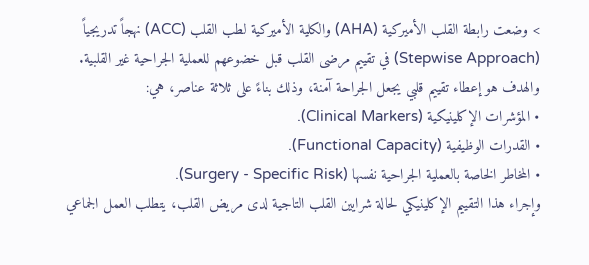> وضعت رابطة القلب الأميركية (AHA) والكلية الأميركية لطب القلب (ACC) نهجاً تدريجياً (Stepwise Approach) في تقييم مرضى القلب قبل خضوعهم للعملية الجراحية غير القلبية.
والهدف هو إعطاء تقييم قلبي يجعل الجراحة آمنة، وذلك بناءً على ثلاثة عناصر، هي:
• المؤشرات الإكلينيكية (Clinical Markers).
• القدرات الوظيفية (Functional Capacity).
• المخاطر الخاصة بالعملية الجراحية نفسها (Surgery - Specific Risk).
وإجراء هذا التقييم الإكلينيكي لحالة شرايين القلب التاجية لدى مريض القلب، يتطلب العمل الجماعي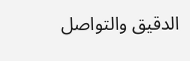الدقيق والتواصل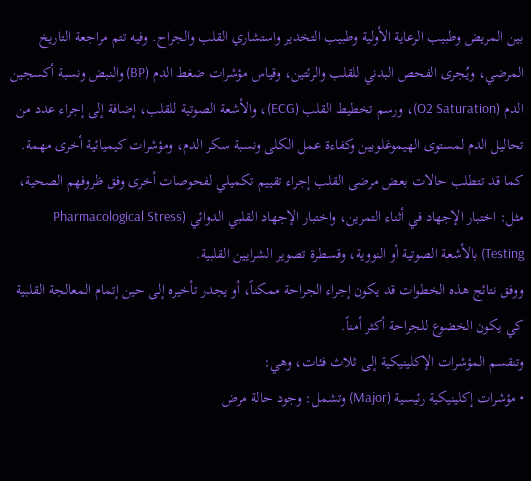بين المريض وطبيب الرعاية الأولية وطبيب التخدير واستشاري القلب والجراح. وفيه تتم مراجعة التاريخ المرضي، ويُجرى الفحص البدني للقلب والرئتين، وقياس مؤشرات ضغط الدم (BP) والنبض ونسبة أكسجين الدم (O2 Saturation)، ورسم تخطيط القلب (ECG)، والأشعة الصوتية للقلب، إضافة إلى إجراء عدد من تحاليل الدم لمستوى الهيموغلوبين وكفاءة عمل الكلى ونسبة سكر الدم، ومؤشرات كيميائية أخرى مهمة.
كما قد تتطلب حالات بعض مرضى القلب إجراء تقييم تكميلي لفحوصات أخرى وفق ظروفهم الصحية، مثل: اختبار الإجهاد في أثناء التمرين، واختبار الإجهاد القلبي الدوائي (Pharmacological Stress Testing) بالأشعة الصوتية أو النووية، وقسطرة تصوير الشرايين القلبية.
ووفق نتائج هذه الخطوات قد يكون إجراء الجراحة ممكناً، أو يجدر تأخيره إلى حين إتمام المعالجة القلبية كي يكون الخضوع للجراحة أكثر أمناً.
وتنقسم المؤشرات الإكلينيكية إلى ثلاث فئات، وهي:
• مؤشرات إكلينيكية رئيسية (Major) وتشمل: وجود حالة مرض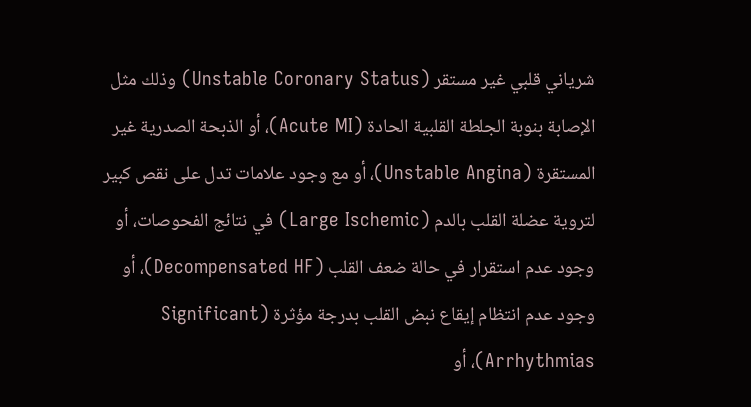شرياني قلبي غير مستقر (Unstable Coronary Status) وذلك مثل الإصابة بنوبة الجلطة القلبية الحادة (Acute MI)، أو الذبحة الصدرية غير المستقرة (Unstable Angina)، أو مع وجود علامات تدل على نقص كبير لتروية عضلة القلب بالدم (Large Ischemic) في نتائج الفحوصات، أو وجود عدم استقرار في حالة ضعف القلب (Decompensated HF)، أو وجود عدم انتظام إيقاع نبض القلب بدرجة مؤثرة (Significant Arrhythmias)، أو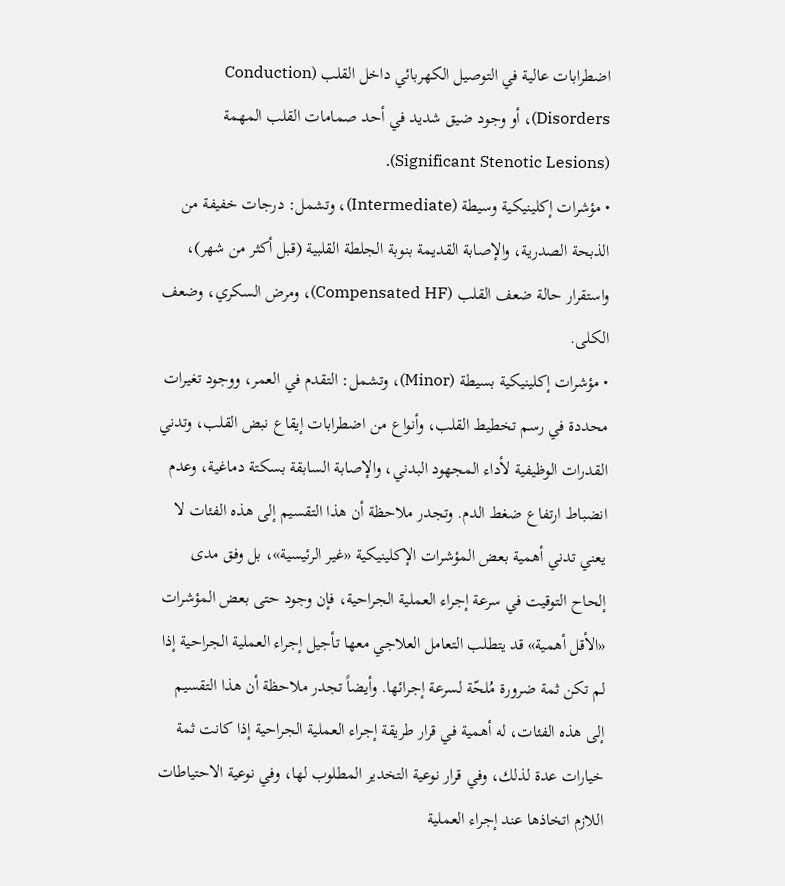اضطرابات عالية في التوصيل الكهربائي داخل القلب (Conduction Disorders)، أو وجود ضيق شديد في أحد صمامات القلب المهمة (Significant Stenotic Lesions).
• مؤشرات إكلينيكية وسيطة (Intermediate)، وتشمل: درجات خفيفة من الذبحة الصدرية، والإصابة القديمة بنوبة الجلطة القلبية (قبل أكثر من شهر)، واستقرار حالة ضعف القلب (Compensated HF)، ومرض السكري، وضعف الكلى.
• مؤشرات إكلينيكية بسيطة (Minor)، وتشمل: التقدم في العمر، ووجود تغيرات محددة في رسم تخطيط القلب، وأنواع من اضطرابات إيقاع نبض القلب، وتدني القدرات الوظيفية لأداء المجهود البدني، والإصابة السابقة بسكتة دماغية، وعدم انضباط ارتفاع ضغط الدم. وتجدر ملاحظة أن هذا التقسيم إلى هذه الفئات لا يعني تدني أهمية بعض المؤشرات الإكلينيكية «غير الرئيسية»، بل وفق مدى إلحاح التوقيت في سرعة إجراء العملية الجراحية، فإن وجود حتى بعض المؤشرات «الأقل أهمية» قد يتطلب التعامل العلاجي معها تأجيل إجراء العملية الجراحية إذا لم تكن ثمة ضرورة مُلحّة لسرعة إجرائها. وأيضاً تجدر ملاحظة أن هذا التقسيم إلى هذه الفئات، له أهمية في قرار طريقة إجراء العملية الجراحية إذا كانت ثمة خيارات عدة لذلك، وفي قرار نوعية التخدير المطلوب لها، وفي نوعية الاحتياطات اللازم اتخاذها عند إجراء العملية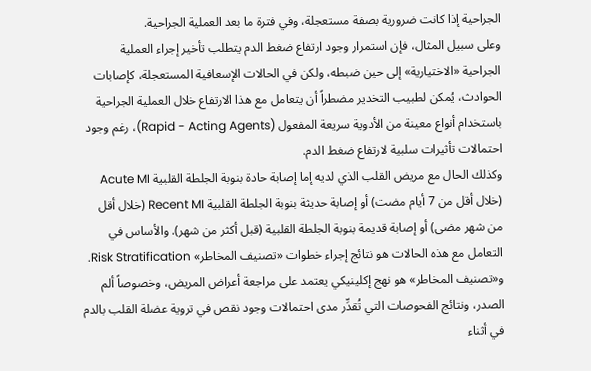الجراحية إذا كانت ضرورية بصفة مستعجلة، وفي فترة ما بعد العملية الجراحية.
وعلى سبيل المثال، فإن استمرار وجود ارتفاع ضغط الدم يتطلب تأخير إجراء العملية الجراحية «الاختيارية» إلى حين ضبطه، ولكن في الحالات الإسعافية المستعجلة، كإصابات الحوادث، يُمكن لطبيب التخدير مضطراً أن يتعامل مع هذا الارتفاع خلال العملية الجراحية باستخدام أنواع معينة من الأدوية سريعة المفعول (Rapid - Acting Agents)، رغم وجود احتمالات تأثيرات سلبية لارتفاع ضغط الدم.
وكذلك الحال مع مريض القلب الذي لديه إما إصابة حادة بنوبة الجلطة القلبية Acute MI (خلال أقل من 7 أيام مضت) أو إصابة حديثة بنوبة الجلطة القلبية Recent MI (خلال أقل من شهر مضى) أو إصابة قديمة بنوبة الجلطة القلبية (قبل أكثر من شهر). والأساس في التعامل مع هذه الحالات هو نتائج إجراء خطوات «تصنيف المخاطر» Risk Stratification. و«تصنيف المخاطر» هو نهج إكلينيكي يعتمد على مراجعة أعراض المريض، وخصوصاً ألم الصدر، ونتائج الفحوصات التي تُقدِّر مدى احتمالات وجود نقص في تروية عضلة القلب بالدم في أثناء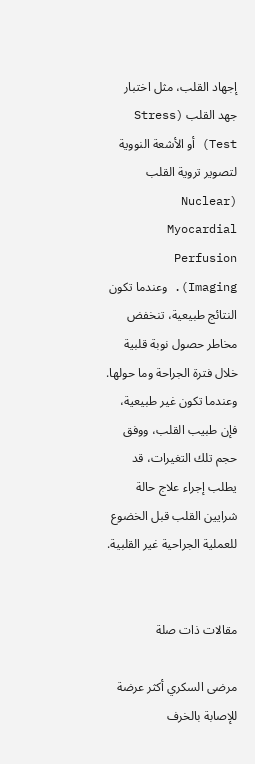إجهاد القلب، مثل اختبار جهد القلب (Stress Test) أو الأشعة النووية لتصوير تروية القلب (Nuclear Myocardial Perfusion Imaging). وعندما تكون النتائج طبيعية، تنخفض مخاطر حصول نوبة قلبية خلال فترة الجراحة وما حولها. وعندما تكون غير طبيعية، فإن طبيب القلب، ووفق حجم تلك التغيرات، قد يطلب إجراء علاج حالة شرايين القلب قبل الخضوع للعملية الجراحية غير القلبية.


مقالات ذات صلة

مرضى السكري أكثر عرضة للإصابة بالخرف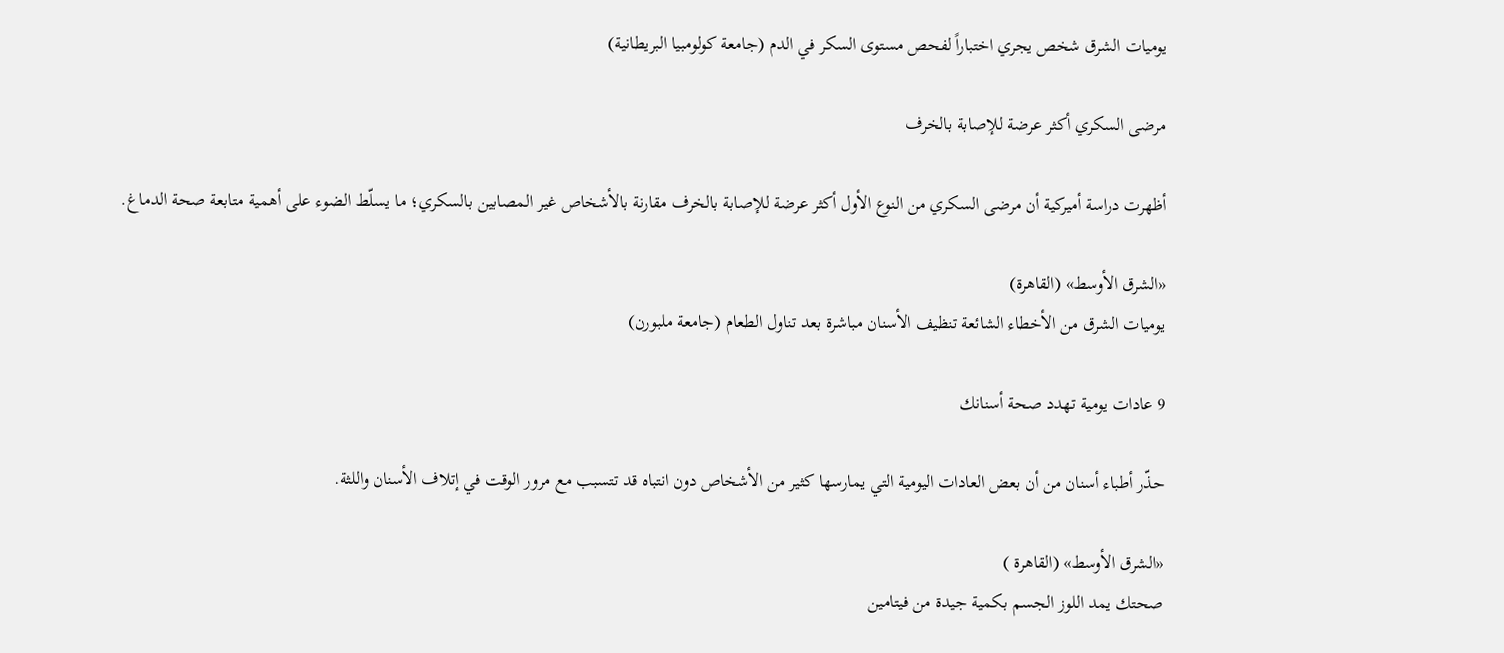يوميات الشرق شخص يجري اختباراً لفحص مستوى السكر في الدم (جامعة كولومبيا البريطانية)

مرضى السكري أكثر عرضة للإصابة بالخرف

أظهرت دراسة أميركية أن مرضى السكري من النوع الأول أكثر عرضة للإصابة بالخرف مقارنة بالأشخاص غير المصابين بالسكري؛ ما يسلّط الضوء على أهمية متابعة صحة الدماغ.

«الشرق الأوسط» (القاهرة)
يوميات الشرق من الأخطاء الشائعة تنظيف الأسنان مباشرة بعد تناول الطعام (جامعة ملبورن)

9 عادات يومية تهدد صحة أسنانك

حذّر أطباء أسنان من أن بعض العادات اليومية التي يمارسها كثير من الأشخاص دون انتباه قد تتسبب مع مرور الوقت في إتلاف الأسنان واللثة.

«الشرق الأوسط» (القاهرة )
صحتك يمد اللوز الجسم بكمية جيدة من فيتامين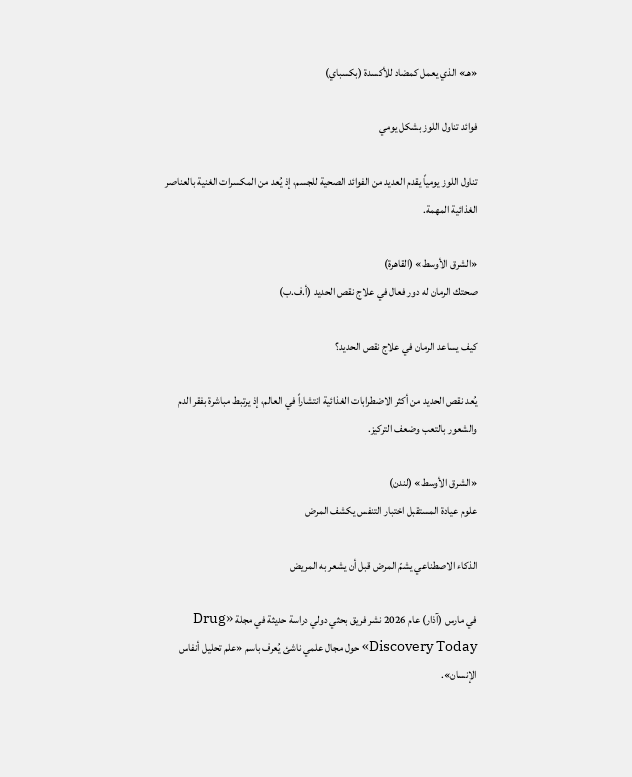«هـ» الذي يعمل كمضاد للأكسدة (بكسباي)

فوائد تناول اللوز بشكل يومي

تناول اللوز يومياً يقدم العديد من الفوائد الصحية للجسم، إذ يُعد من المكسرات الغنية بالعناصر الغذائية المهمة.

«الشرق الأوسط» (القاهرة)
صحتك الرمان له دور فعال في علاج نقص الحديد (أ.ف.ب)

كيف يساعد الرمان في علاج نقص الحديد؟

يُعد نقص الحديد من أكثر الاضطرابات الغذائية انتشاراً في العالم، إذ يرتبط مباشرة بفقر الدم والشعور بالتعب وضعف التركيز.

«الشرق الأوسط» (لندن)
علوم عيادة المستقبل اختبار التنفس يكشف المرض

الذكاء الاصطناعي يشمّ المرض قبل أن يشعر به المريض

في مارس (آذار) عام 2026 نشر فريق بحثي دولي دراسة حديثة في مجلة «Drug Discovery Today» حول مجال علمي ناشئ يُعرف باسم «علم تحليل أنفاس الإنسان».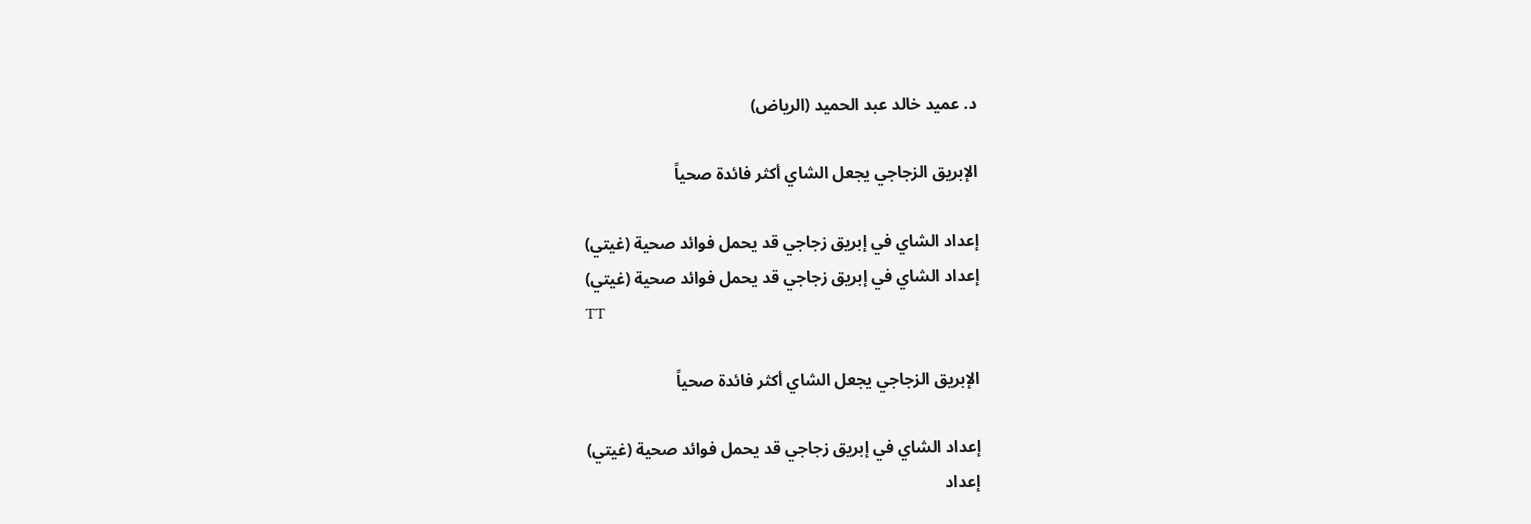د. عميد خالد عبد الحميد (الرياض)

الإبريق الزجاجي يجعل الشاي أكثر فائدة صحياً

إعداد الشاي في إبريق زجاجي قد يحمل فوائد صحية (غيتي)
إعداد الشاي في إبريق زجاجي قد يحمل فوائد صحية (غيتي)
TT

الإبريق الزجاجي يجعل الشاي أكثر فائدة صحياً

إعداد الشاي في إبريق زجاجي قد يحمل فوائد صحية (غيتي)
إعداد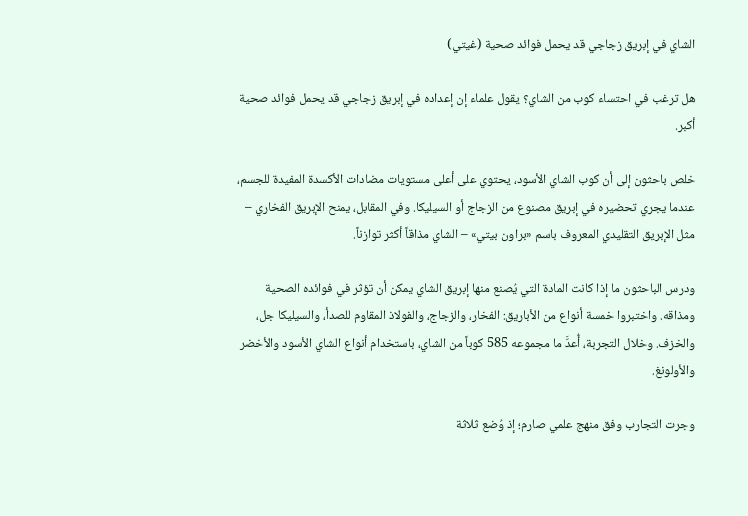الشاي في إبريق زجاجي قد يحمل فوائد صحية (غيتي)

هل ترغب في احتساء كوب من الشاي؟ يقول علماء إن إعداده في إبريق زجاجي قد يحمل فوائد صحية أكبر.

خلص باحثون إلى أن كوب الشاي الأسود، يحتوي على أعلى مستويات مضادات الأكسدة المفيدة للجسم، عندما يجري تحضيره في إبريق مصنوع من الزجاج أو السيليكا. وفي المقابل، يمنح الإبريق الفخاري – مثل الإبريق التقليدي المعروف باسم «براون بيتي» – الشاي مذاقاً أكثر توازناً.

ودرس الباحثون ما إذا كانت المادة التي يُصنع منها إبريق الشاي يمكن أن تؤثر في فوائده الصحية ومذاقه. واختبروا خمسة أنواع من الأباريق: الفخار، والزجاج، والفولاذ المقاوم للصدأ، والسيليكا جل، والخزف. وخلال التجربة، أُعدَّ ما مجموعه 585 كوباً من الشاي، باستخدام أنواع الشاي الأسود والأخضر والأولونغ.

وجرت التجارب وفق منهج علمي صارم؛ إذ وُضع ثلاثة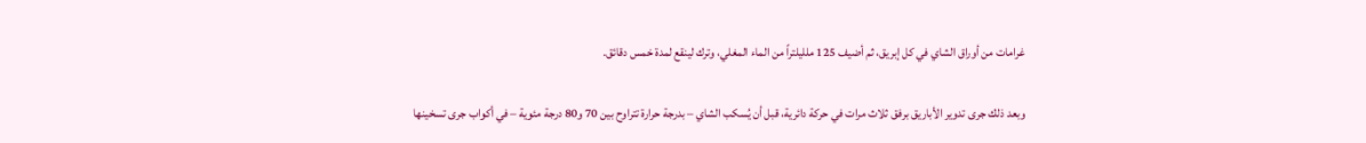غرامات من أوراق الشاي في كل إبريق، ثم أضيف 125 ملليلتراً من الماء المغلي، وترك لينقع لمدة خمس دقائق.

وبعد ذلك جرى تدوير الأباريق برفق ثلاث مرات في حركة دائرية، قبل أن يُسكب الشاي – بدرجة حرارة تتراوح بين 70 و80 درجة مئوية – في أكواب جرى تسخينها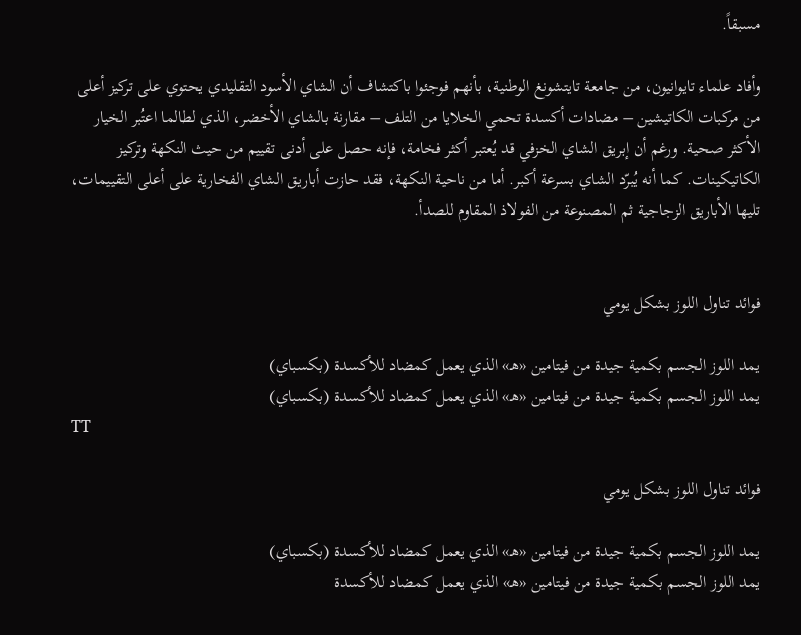مسبقاً.

وأفاد علماء تايوانيون، من جامعة تايتشونغ الوطنية، بأنهم فوجئوا باكتشاف أن الشاي الأسود التقليدي يحتوي على تركيز أعلى من مركبات الكاتيشين – مضادات أكسدة تحمي الخلايا من التلف – مقارنة بالشاي الأخضر، الذي لطالما اعتُبر الخيار الأكثر صحية. ورغم أن إبريق الشاي الخزفي قد يُعتبر أكثر فخامة، فإنه حصل على أدنى تقييم من حيث النكهة وتركيز الكاتيكينات. كما أنه يُبرّد الشاي بسرعة أكبر. أما من ناحية النكهة، فقد حازت أباريق الشاي الفخارية على أعلى التقييمات، تليها الأباريق الزجاجية ثم المصنوعة من الفولاذ المقاوم للصدأ.


فوائد تناول اللوز بشكل يومي

يمد اللوز الجسم بكمية جيدة من فيتامين «هـ» الذي يعمل كمضاد للأكسدة (بكسباي)
يمد اللوز الجسم بكمية جيدة من فيتامين «هـ» الذي يعمل كمضاد للأكسدة (بكسباي)
TT

فوائد تناول اللوز بشكل يومي

يمد اللوز الجسم بكمية جيدة من فيتامين «هـ» الذي يعمل كمضاد للأكسدة (بكسباي)
يمد اللوز الجسم بكمية جيدة من فيتامين «هـ» الذي يعمل كمضاد للأكسدة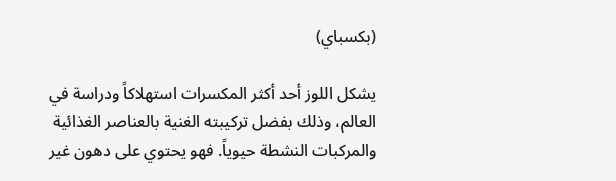(بكسباي)

يشكل اللوز أحد أكثر المكسرات استهلاكاً ودراسة في العالم، وذلك بفضل تركيبته الغنية بالعناصر الغذائية والمركبات النشطة حيوياً. فهو يحتوي على دهون غير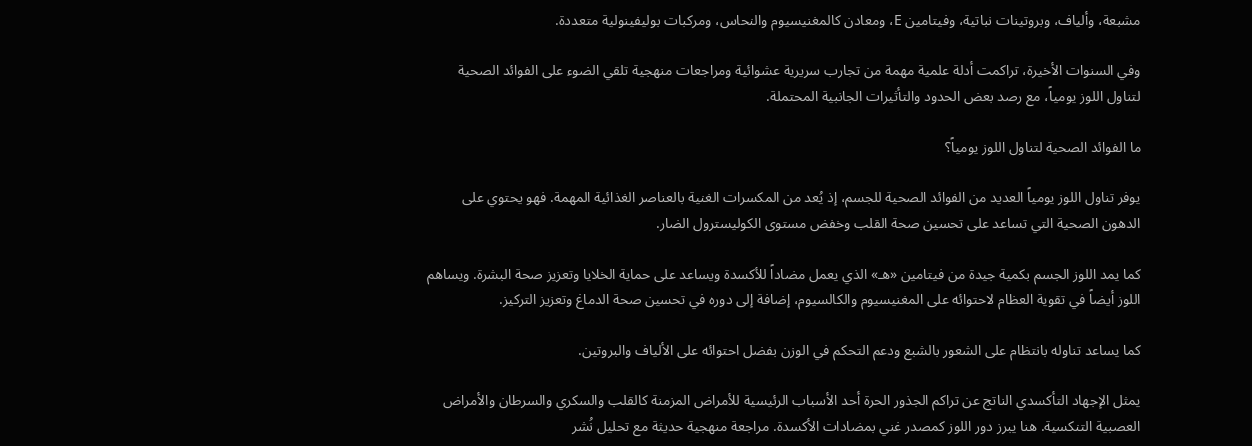مشبعة، وألياف، وبروتينات نباتية، وفيتامين E، ومعادن كالمغنيسيوم والنحاس، ومركبات بوليفينولية متعددة.

وفي السنوات الأخيرة، تراكمت أدلة علمية مهمة من تجارب سريرية عشوائية ومراجعات منهجية تلقي الضوء على الفوائد الصحية لتناول اللوز يومياً، مع رصد بعض الحدود والتأثيرات الجانبية المحتملة.

ما الفوائد الصحية لتناول اللوز يومياً؟

يوفر تناول اللوز يومياً العديد من الفوائد الصحية للجسم، إذ يُعد من المكسرات الغنية بالعناصر الغذائية المهمة. فهو يحتوي على الدهون الصحية التي تساعد على تحسين صحة القلب وخفض مستوى الكوليسترول الضار.

كما يمد اللوز الجسم بكمية جيدة من فيتامين «هـ» الذي يعمل مضاداً للأكسدة ويساعد على حماية الخلايا وتعزيز صحة البشرة. ويساهم اللوز أيضاً في تقوية العظام لاحتوائه على المغنيسيوم والكالسيوم، إضافة إلى دوره في تحسين صحة الدماغ وتعزيز التركيز.

كما يساعد تناوله بانتظام على الشعور بالشبع ودعم التحكم في الوزن بفضل احتوائه على الألياف والبروتين.

يمثل الإجهاد التأكسدي الناتج عن تراكم الجذور الحرة أحد الأسباب الرئيسية للأمراض المزمنة كالقلب والسكري والسرطان والأمراض العصبية التنكسية. هنا يبرز دور اللوز كمصدر غني بمضادات الأكسدة. مراجعة منهجية حديثة مع تحليل نُشر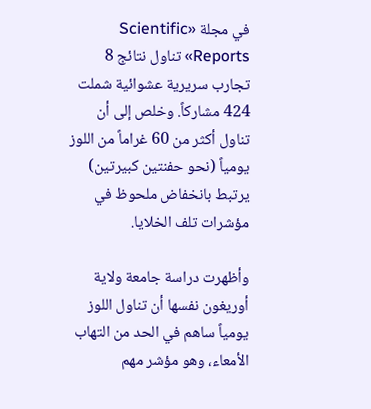في مجلة «Scientific Reports» تناول نتائج 8 تجارب سريرية عشوائية شملت 424 مشاركاً. وخلص إلى أن تناول أكثر من 60 غراماً من اللوز يومياً (نحو حفنتين كبيرتين) يرتبط بانخفاض ملحوظ في مؤشرات تلف الخلايا.

وأظهرت دراسة جامعة ولاية أوريغون نفسها أن تناول اللوز يومياً ساهم في الحد من التهاب الأمعاء، وهو مؤشر مهم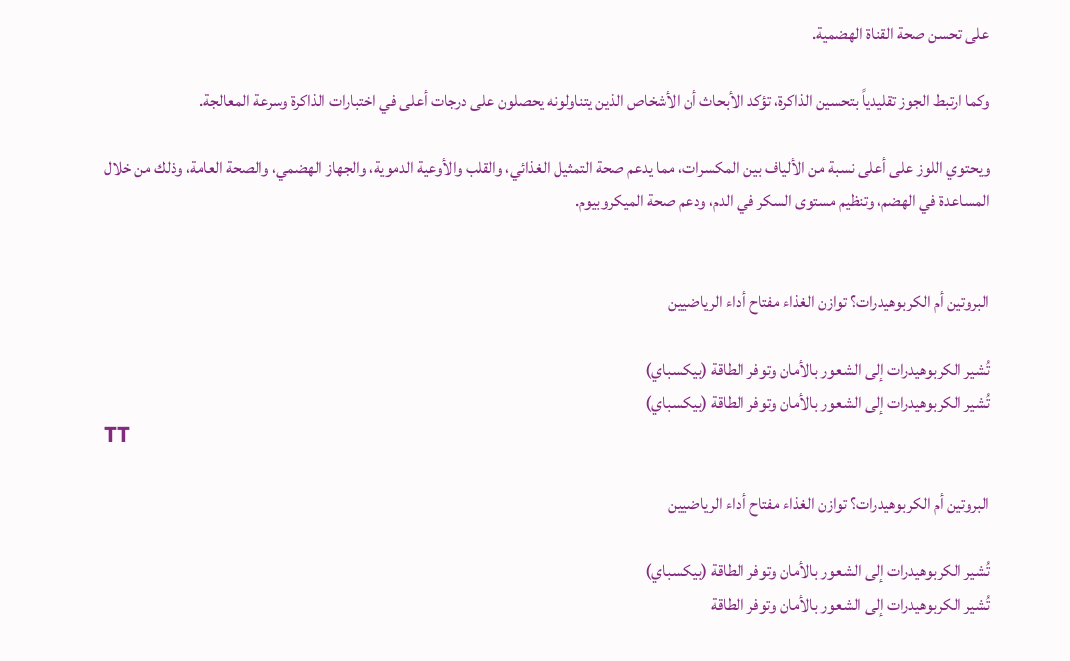على تحسن صحة القناة الهضمية.

وكما ارتبط الجوز تقليدياً بتحسين الذاكرة، تؤكد الأبحاث أن الأشخاص الذين يتناولونه يحصلون على درجات أعلى في اختبارات الذاكرة وسرعة المعالجة.

ويحتوي اللوز على أعلى نسبة من الألياف بين المكسرات، مما يدعم صحة التمثيل الغذائي، والقلب والأوعية الدموية، والجهاز الهضمي، والصحة العامة، وذلك من خلال المساعدة في الهضم، وتنظيم مستوى السكر في الدم، ودعم صحة الميكروبيوم.


البروتين أم الكربوهيدرات؟ توازن الغذاء مفتاح أداء الرياضيين

تُشير الكربوهيدرات إلى الشعور بالأمان وتوفر الطاقة (بيكسباي)
تُشير الكربوهيدرات إلى الشعور بالأمان وتوفر الطاقة (بيكسباي)
TT

البروتين أم الكربوهيدرات؟ توازن الغذاء مفتاح أداء الرياضيين

تُشير الكربوهيدرات إلى الشعور بالأمان وتوفر الطاقة (بيكسباي)
تُشير الكربوهيدرات إلى الشعور بالأمان وتوفر الطاقة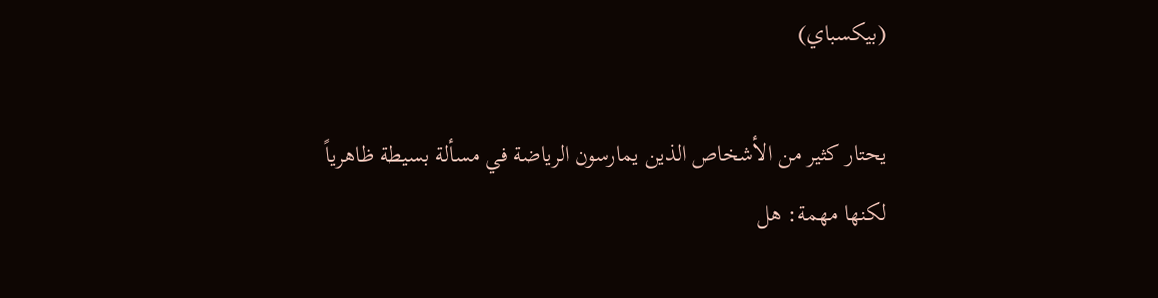(بيكسباي)

يحتار كثير من الأشخاص الذين يمارسون الرياضة في مسألة بسيطة ظاهرياً لكنها مهمة: هل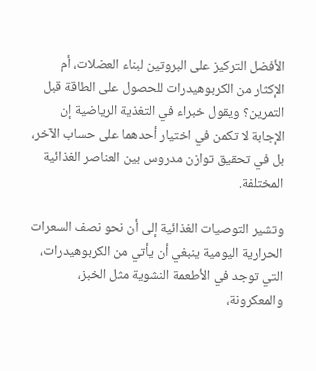الأفضل التركيز على البروتين لبناء العضلات، أم الإكثار من الكربوهيدرات للحصول على الطاقة قبل التمرين؟ ويقول خبراء في التغذية الرياضية إن الإجابة لا تكمن في اختيار أحدهما على حساب الآخر، بل في تحقيق توازن مدروس بين العناصر الغذائية المختلفة.

وتشير التوصيات الغذائية إلى أن نحو نصف السعرات الحرارية اليومية ينبغي أن يأتي من الكربوهيدرات، التي توجد في الأطعمة النشوية مثل الخبز، والمعكرونة،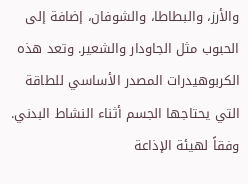والأرز، والبطاطا، والشوفان، إضافة إلى الحبوب مثل الجاودار والشعير. وتعد هذه الكربوهيدرات المصدر الأساسي للطاقة التي يحتاجها الجسم أثناء النشاط البدني. وفقاً لهيئة الإذاعة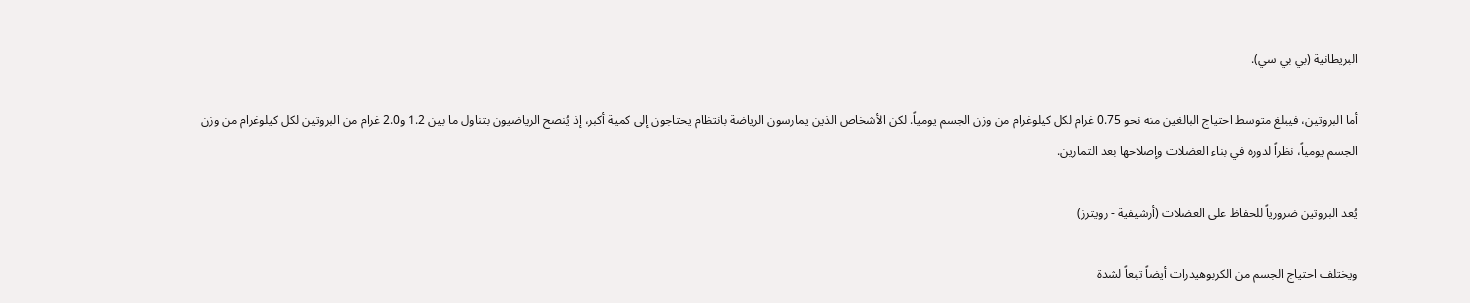البريطانية (بي بي سي).

أما البروتين، فيبلغ متوسط احتياج البالغين منه نحو 0.75 غرام لكل كيلوغرام من وزن الجسم يومياً. لكن الأشخاص الذين يمارسون الرياضة بانتظام يحتاجون إلى كمية أكبر، إذ يُنصح الرياضيون بتناول ما بين 1.2 و2.0 غرام من البروتين لكل كيلوغرام من وزن الجسم يومياً، نظراً لدوره في بناء العضلات وإصلاحها بعد التمارين.

يُعد البروتين ضرورياً للحفاظ على العضلات (أرشيفية - رويترز)

ويختلف احتياج الجسم من الكربوهيدرات أيضاً تبعاً لشدة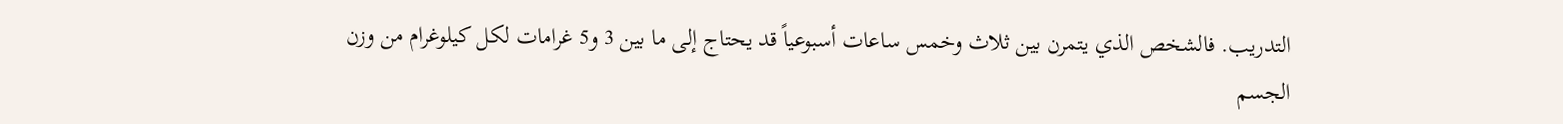التدريب. فالشخص الذي يتمرن بين ثلاث وخمس ساعات أسبوعياً قد يحتاج إلى ما بين 3 و5 غرامات لكل كيلوغرام من وزن الجسم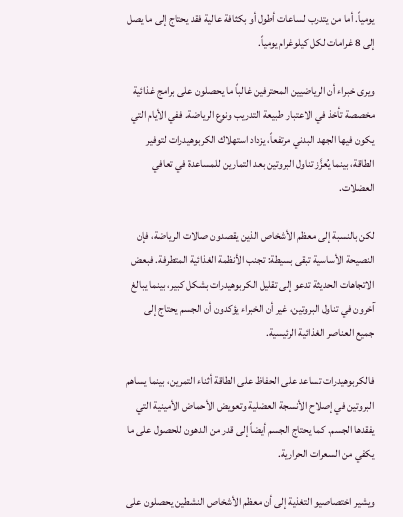يومياً. أما من يتدرب لساعات أطول أو بكثافة عالية فقد يحتاج إلى ما يصل إلى 8 غرامات لكل كيلوغرام يومياً.

ويرى خبراء أن الرياضيين المحترفين غالباً ما يحصلون على برامج غذائية مخصصة تأخذ في الاعتبار طبيعة التدريب ونوع الرياضة. ففي الأيام التي يكون فيها الجهد البدني مرتفعاً، يزداد استهلاك الكربوهيدرات لتوفير الطاقة، بينما يُعزَّز تناول البروتين بعد التمارين للمساعدة في تعافي العضلات.

لكن بالنسبة إلى معظم الأشخاص الذين يقصدون صالات الرياضة، فإن النصيحة الأساسية تبقى بسيطة: تجنب الأنظمة الغذائية المتطرفة. فبعض الاتجاهات الحديثة تدعو إلى تقليل الكربوهيدرات بشكل كبير، بينما يبالغ آخرون في تناول البروتين، غير أن الخبراء يؤكدون أن الجسم يحتاج إلى جميع العناصر الغذائية الرئيسية.

فالكربوهيدرات تساعد على الحفاظ على الطاقة أثناء التمرين، بينما يساهم البروتين في إصلاح الأنسجة العضلية وتعويض الأحماض الأمينية التي يفقدها الجسم. كما يحتاج الجسم أيضاً إلى قدر من الدهون للحصول على ما يكفي من السعرات الحرارية.

ويشير اختصاصيو التغذية إلى أن معظم الأشخاص النشطين يحصلون على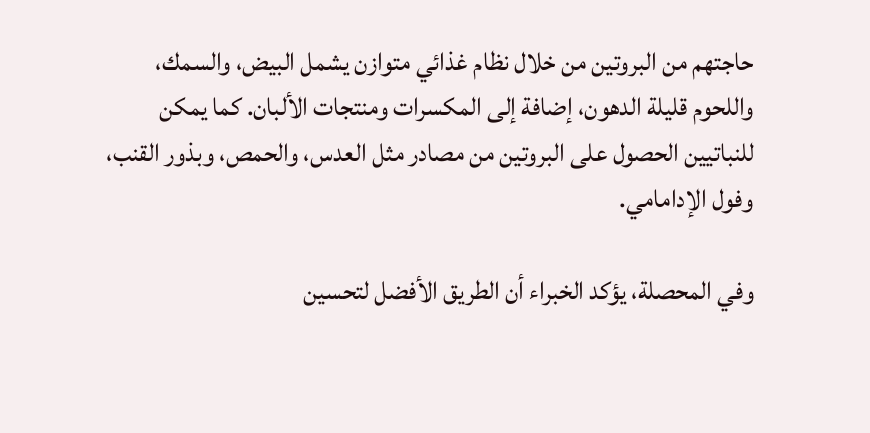حاجتهم من البروتين من خلال نظام غذائي متوازن يشمل البيض، والسمك، واللحوم قليلة الدهون، إضافة إلى المكسرات ومنتجات الألبان. كما يمكن للنباتيين الحصول على البروتين من مصادر مثل العدس، والحمص، وبذور القنب، وفول الإدامامي.

وفي المحصلة، يؤكد الخبراء أن الطريق الأفضل لتحسين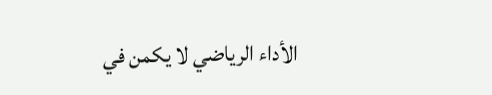الأداء الرياضي لا يكمن في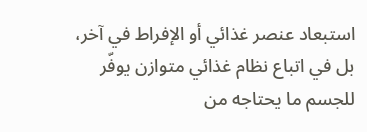استبعاد عنصر غذائي أو الإفراط في آخر، بل في اتباع نظام غذائي متوازن يوفّر للجسم ما يحتاجه من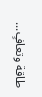طاقة وتعافٍ...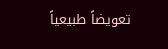تعويضاً طبيعياً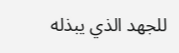للجهد الذي يبذله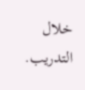خلال التدريب.